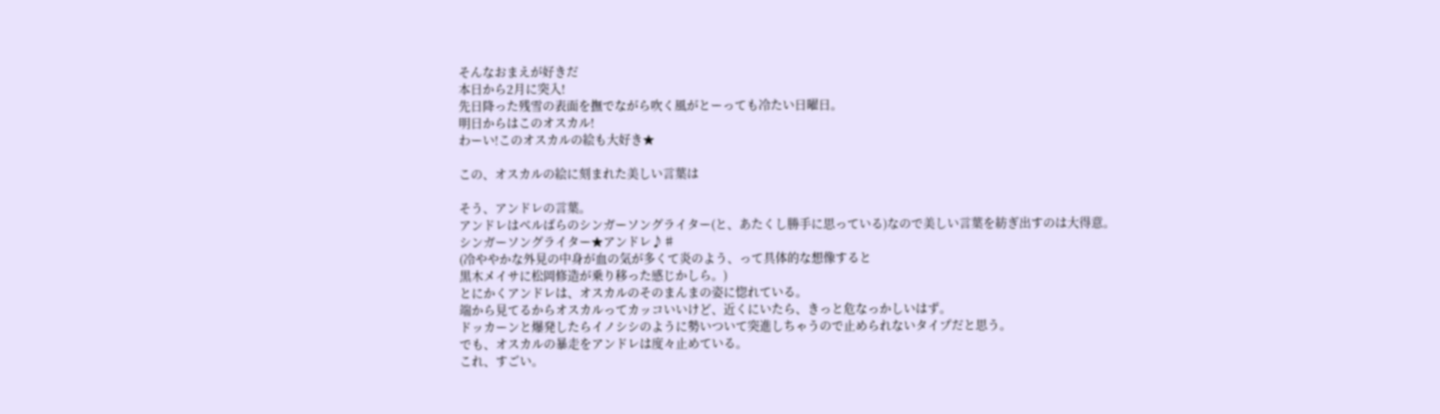そんなおまえが好きだ
本日から2月に突入!
先日降った残雪の表面を撫でながら吹く風がとーっても冷たい日曜日。
明日からはこのオスカル!
わーい!このオスカルの絵も大好き★

この、オスカルの絵に刻まれた美しい言葉は

そう、アンドレの言葉。
アンドレはベルばらのシンガーソングライター(と、あたくし勝手に思っている)なので美しい言葉を紡ぎ出すのは大得意。
シンガーソングライター★アンドレ♪♯
(冷ややかな外見の中身が血の気が多くて炎のよう、って具体的な想像すると
黒木メイサに松岡修造が乗り移った感じかしら。)
とにかくアンドレは、オスカルのそのまんまの姿に惚れている。
端から見てるからオスカルってカッコいいけど、近くにいたら、きっと危なっかしいはず。
ドッカーンと爆発したらイノシシのように勢いついて突進しちゃうので止められないタイプだと思う。
でも、オスカルの暴走をアンドレは度々止めている。
これ、すごい。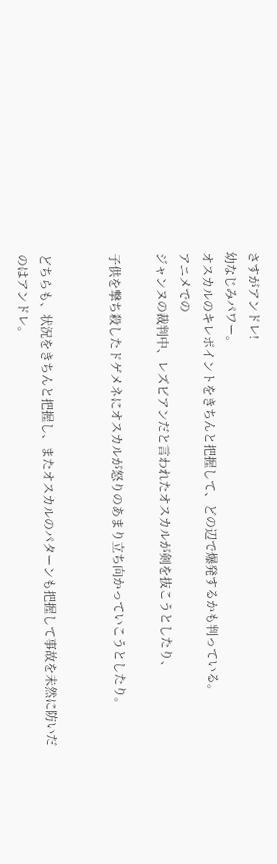さすがアンドレ!
幼なじみパワー。
オスカルのキレポイントをきちんと把握して、どの辺で爆発するかも判っている。
アニメでの
ジャンヌの裁判中、レズビアンだと言われたオスカルが剣を抜こうとしたり、

子供を撃ち殺したドゲメネにオスカルが怒りのあまり立ち向かっていこうとしたり。


どちらも、状況をきちんと把握し、またオスカルのパターンも把握して事故を未然に防いだのはアンドレ。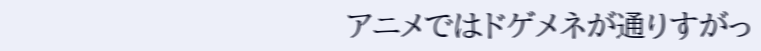アニメではドゲメネが通りすがっ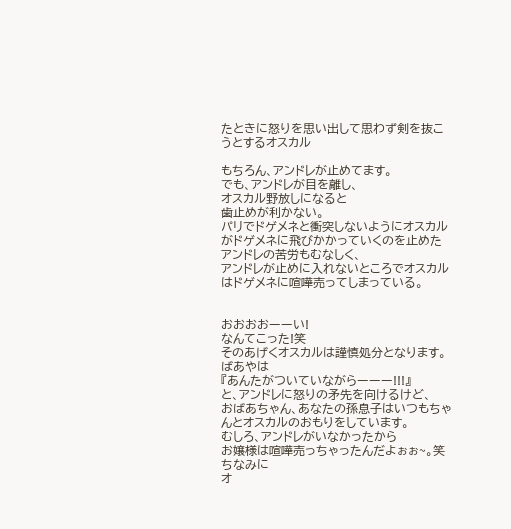たときに怒りを思い出して思わず剣を抜こうとするオスカル

もちろん、アンドレが止めてます。
でも、アンドレが目を離し、
オスカル野放しになると
歯止めが利かない。
パリでドゲメネと衝突しないようにオスカルがドゲメネに飛びかかっていくのを止めたアンドレの苦労もむなしく、
アンドレが止めに入れないところでオスカルはドゲメネに喧嘩売ってしまっている。


おおおおーーい!
なんてこった!笑
そのあげくオスカルは謹慎処分となります。
ばあやは
『あんたがついていながらーーー!!!』
と、アンドレに怒りの矛先を向けるけど、
おばあちゃん、あなたの孫息子はいつもちゃんとオスカルのおもりをしています。
むしろ、アンドレがいなかったから
お嬢様は喧嘩売っちゃったんだよぉぉ~。笑
ちなみに
オ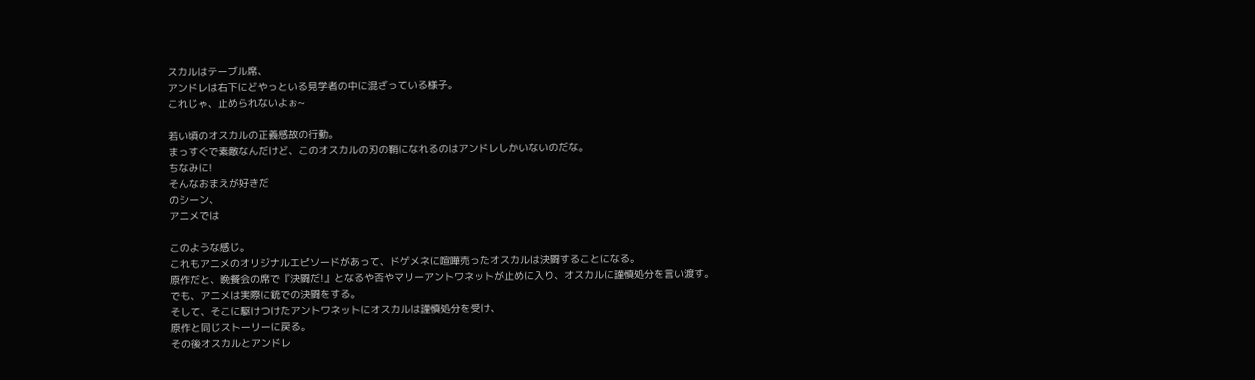スカルはテーブル席、
アンドレは右下にどやっといる見学者の中に混ざっている様子。
これじゃ、止められないよぉ~

若い頃のオスカルの正義感故の行動。
まっすぐで素敵なんだけど、このオスカルの刃の鞘になれるのはアンドレしかいないのだな。
ちなみに!
そんなおまえが好きだ
のシーン、
アニメでは

このような感じ。
これもアニメのオリジナルエピソードがあって、ドゲメネに喧嘩売ったオスカルは決闘することになる。
原作だと、晩餐会の席で『決闘だ!』となるや否やマリーアントワネットが止めに入り、オスカルに謹慎処分を言い渡す。
でも、アニメは実際に銃での決闘をする。
そして、そこに駆けつけたアントワネットにオスカルは謹慎処分を受け、
原作と同じストーリーに戻る。
その後オスカルとアンドレ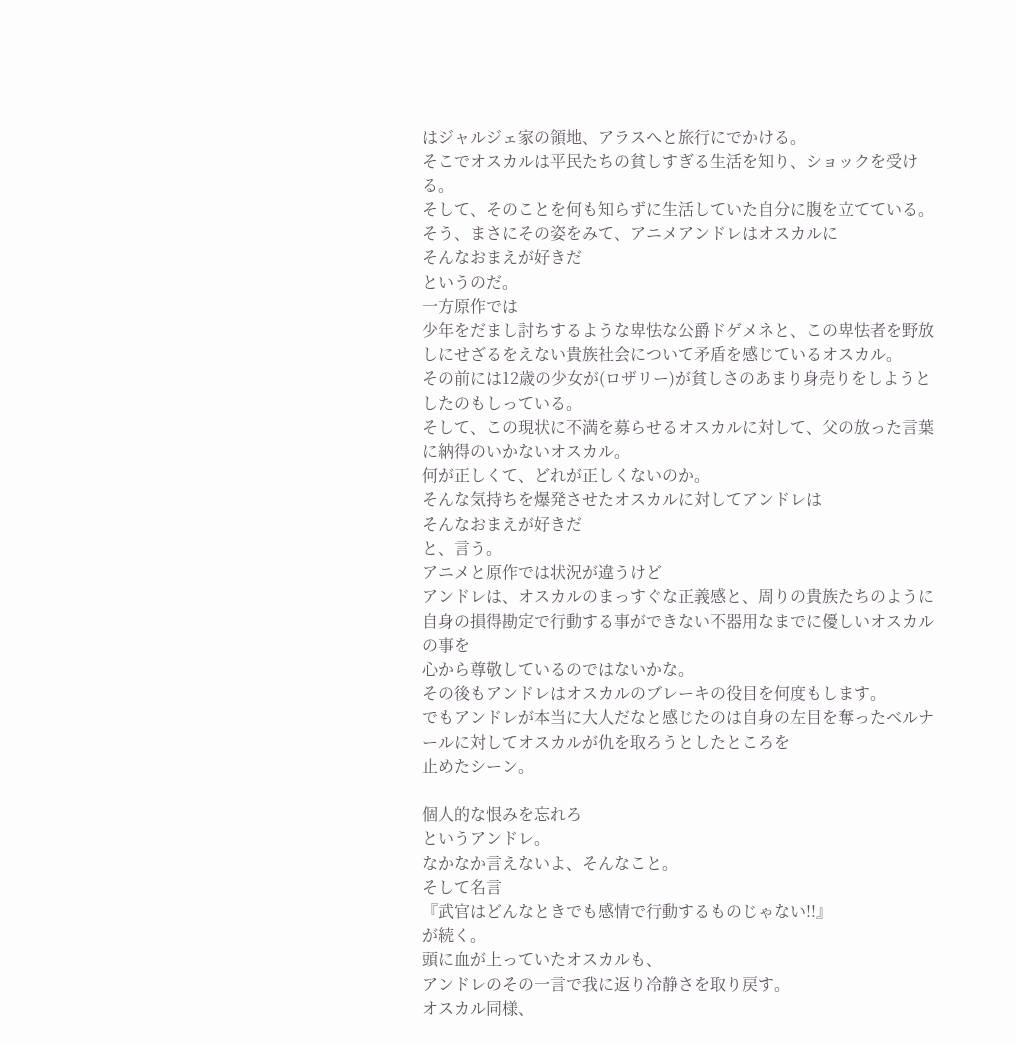はジャルジェ家の領地、アラスへと旅行にでかける。
そこでオスカルは平民たちの貧しすぎる生活を知り、ショックを受ける。
そして、そのことを何も知らずに生活していた自分に腹を立てている。
そう、まさにその姿をみて、アニメアンドレはオスカルに
そんなおまえが好きだ
というのだ。
一方原作では
少年をだまし討ちするような卑怯な公爵ドゲメネと、この卑怯者を野放しにせざるをえない貴族社会について矛盾を感じているオスカル。
その前には12歳の少女が(ロザリー)が貧しさのあまり身売りをしようとしたのもしっている。
そして、この現状に不満を募らせるオスカルに対して、父の放った言葉に納得のいかないオスカル。
何が正しくて、どれが正しくないのか。
そんな気持ちを爆発させたオスカルに対してアンドレは
そんなおまえが好きだ
と、言う。
アニメと原作では状況が違うけど
アンドレは、オスカルのまっすぐな正義感と、周りの貴族たちのように自身の損得勘定で行動する事ができない不器用なまでに優しいオスカルの事を
心から尊敬しているのではないかな。
その後もアンドレはオスカルのブレーキの役目を何度もします。
でもアンドレが本当に大人だなと感じたのは自身の左目を奪ったベルナールに対してオスカルが仇を取ろうとしたところを
止めたシーン。

個人的な恨みを忘れろ
というアンドレ。
なかなか言えないよ、そんなこと。
そして名言
『武官はどんなときでも感情で行動するものじゃない!!』
が続く。
頭に血が上っていたオスカルも、
アンドレのその一言で我に返り冷静さを取り戻す。
オスカル同様、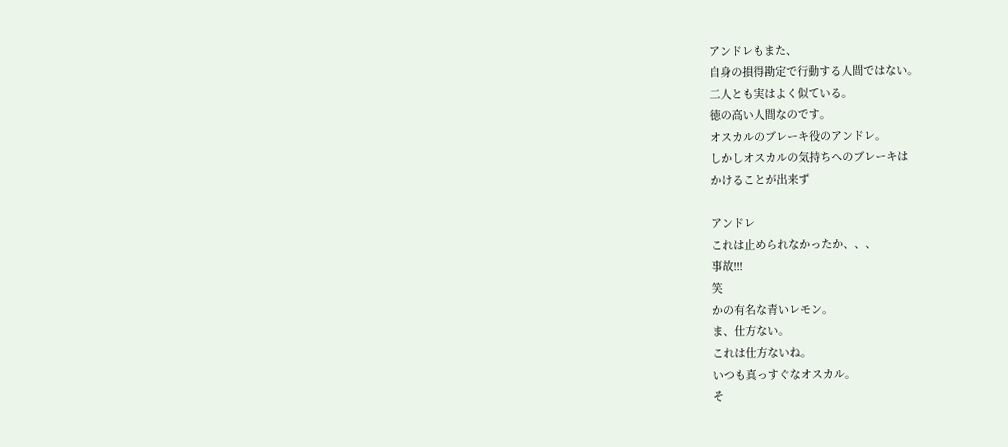アンドレもまた、
自身の損得勘定で行動する人間ではない。
二人とも実はよく似ている。
徳の高い人間なのです。
オスカルのブレーキ役のアンドレ。
しかしオスカルの気持ちへのブレーキは
かけることが出来ず

アンドレ
これは止められなかったか、、、
事故!!!
笑
かの有名な青いレモン。
ま、仕方ない。
これは仕方ないね。
いつも真っすぐなオスカル。
そ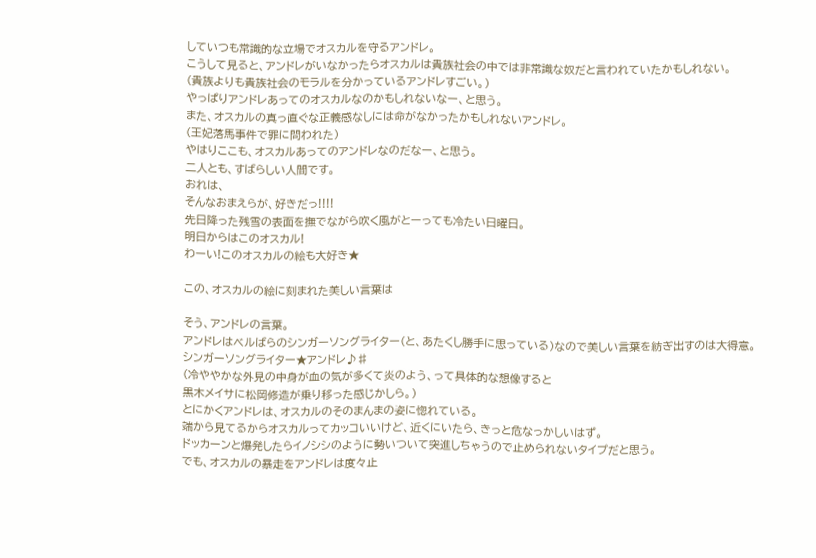していつも常識的な立場でオスカルを守るアンドレ。
こうして見ると、アンドレがいなかったらオスカルは貴族社会の中では非常識な奴だと言われていたかもしれない。
(貴族よりも貴族社会のモラルを分かっているアンドレすごい。)
やっぱりアンドレあってのオスカルなのかもしれないなー、と思う。
また、オスカルの真っ直ぐな正義感なしには命がなかったかもしれないアンドレ。
(王妃落馬事件で罪に問われた)
やはりここも、オスカルあってのアンドレなのだなー、と思う。
二人とも、すばらしい人間です。
おれは、
そんなおまえらが、好きだっ!!!!
先日降った残雪の表面を撫でながら吹く風がとーっても冷たい日曜日。
明日からはこのオスカル!
わーい!このオスカルの絵も大好き★

この、オスカルの絵に刻まれた美しい言葉は

そう、アンドレの言葉。
アンドレはベルばらのシンガーソングライター(と、あたくし勝手に思っている)なので美しい言葉を紡ぎ出すのは大得意。
シンガーソングライター★アンドレ♪♯
(冷ややかな外見の中身が血の気が多くて炎のよう、って具体的な想像すると
黒木メイサに松岡修造が乗り移った感じかしら。)
とにかくアンドレは、オスカルのそのまんまの姿に惚れている。
端から見てるからオスカルってカッコいいけど、近くにいたら、きっと危なっかしいはず。
ドッカーンと爆発したらイノシシのように勢いついて突進しちゃうので止められないタイプだと思う。
でも、オスカルの暴走をアンドレは度々止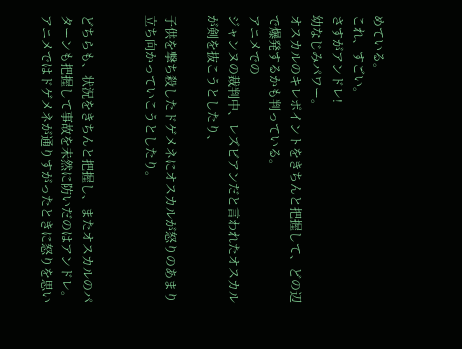めている。
これ、すごい。
さすがアンドレ!
幼なじみパワー。
オスカルのキレポイントをきちんと把握して、どの辺で爆発するかも判っている。
アニメでの
ジャンヌの裁判中、レズビアンだと言われたオスカルが剣を抜こうとしたり、

子供を撃ち殺したドゲメネにオスカルが怒りのあまり立ち向かっていこうとしたり。


どちらも、状況をきちんと把握し、またオスカルのパターンも把握して事故を未然に防いだのはアンドレ。
アニメではドゲメネが通りすがったときに怒りを思い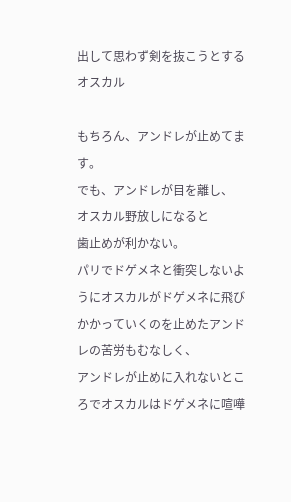出して思わず剣を抜こうとするオスカル

もちろん、アンドレが止めてます。
でも、アンドレが目を離し、
オスカル野放しになると
歯止めが利かない。
パリでドゲメネと衝突しないようにオスカルがドゲメネに飛びかかっていくのを止めたアンドレの苦労もむなしく、
アンドレが止めに入れないところでオスカルはドゲメネに喧嘩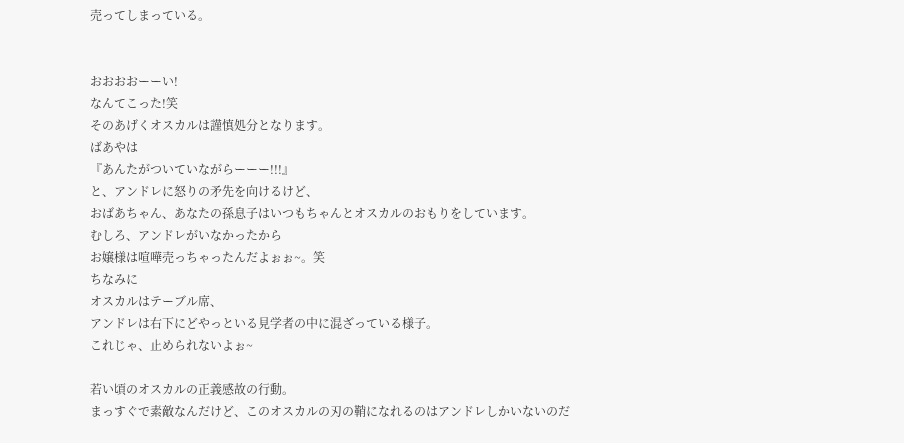売ってしまっている。


おおおおーーい!
なんてこった!笑
そのあげくオスカルは謹慎処分となります。
ばあやは
『あんたがついていながらーーー!!!』
と、アンドレに怒りの矛先を向けるけど、
おばあちゃん、あなたの孫息子はいつもちゃんとオスカルのおもりをしています。
むしろ、アンドレがいなかったから
お嬢様は喧嘩売っちゃったんだよぉぉ~。笑
ちなみに
オスカルはテーブル席、
アンドレは右下にどやっといる見学者の中に混ざっている様子。
これじゃ、止められないよぉ~

若い頃のオスカルの正義感故の行動。
まっすぐで素敵なんだけど、このオスカルの刃の鞘になれるのはアンドレしかいないのだ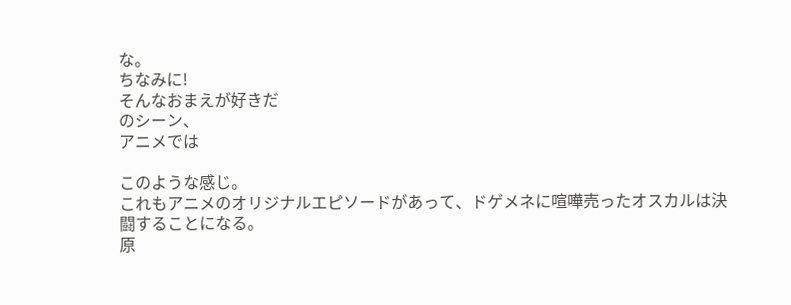な。
ちなみに!
そんなおまえが好きだ
のシーン、
アニメでは

このような感じ。
これもアニメのオリジナルエピソードがあって、ドゲメネに喧嘩売ったオスカルは決闘することになる。
原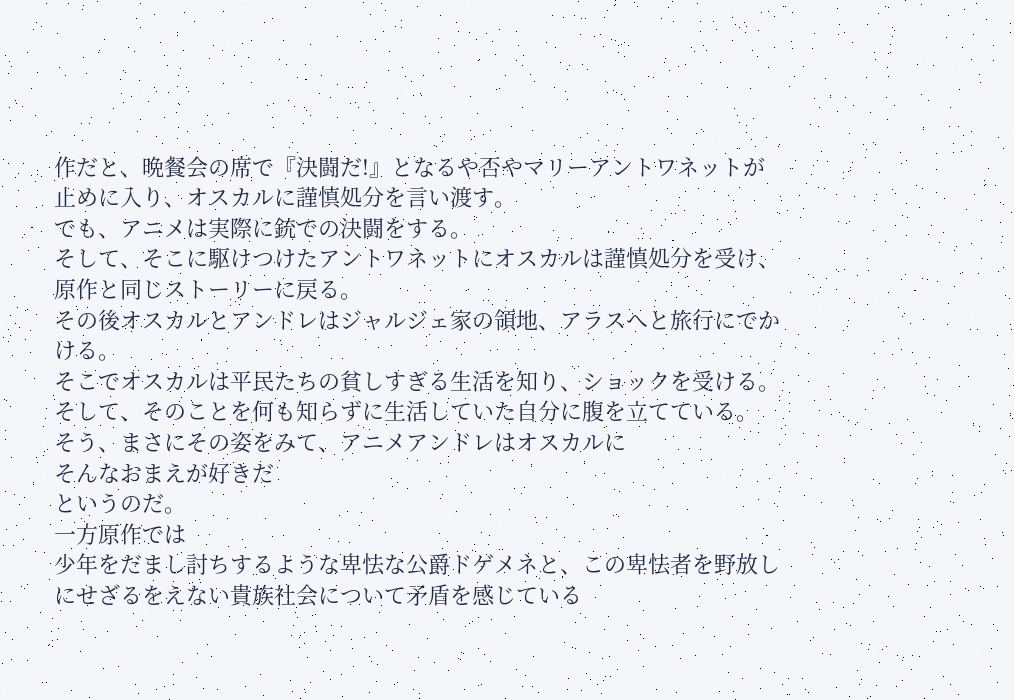作だと、晩餐会の席で『決闘だ!』となるや否やマリーアントワネットが止めに入り、オスカルに謹慎処分を言い渡す。
でも、アニメは実際に銃での決闘をする。
そして、そこに駆けつけたアントワネットにオスカルは謹慎処分を受け、
原作と同じストーリーに戻る。
その後オスカルとアンドレはジャルジェ家の領地、アラスへと旅行にでかける。
そこでオスカルは平民たちの貧しすぎる生活を知り、ショックを受ける。
そして、そのことを何も知らずに生活していた自分に腹を立てている。
そう、まさにその姿をみて、アニメアンドレはオスカルに
そんなおまえが好きだ
というのだ。
一方原作では
少年をだまし討ちするような卑怯な公爵ドゲメネと、この卑怯者を野放しにせざるをえない貴族社会について矛盾を感じている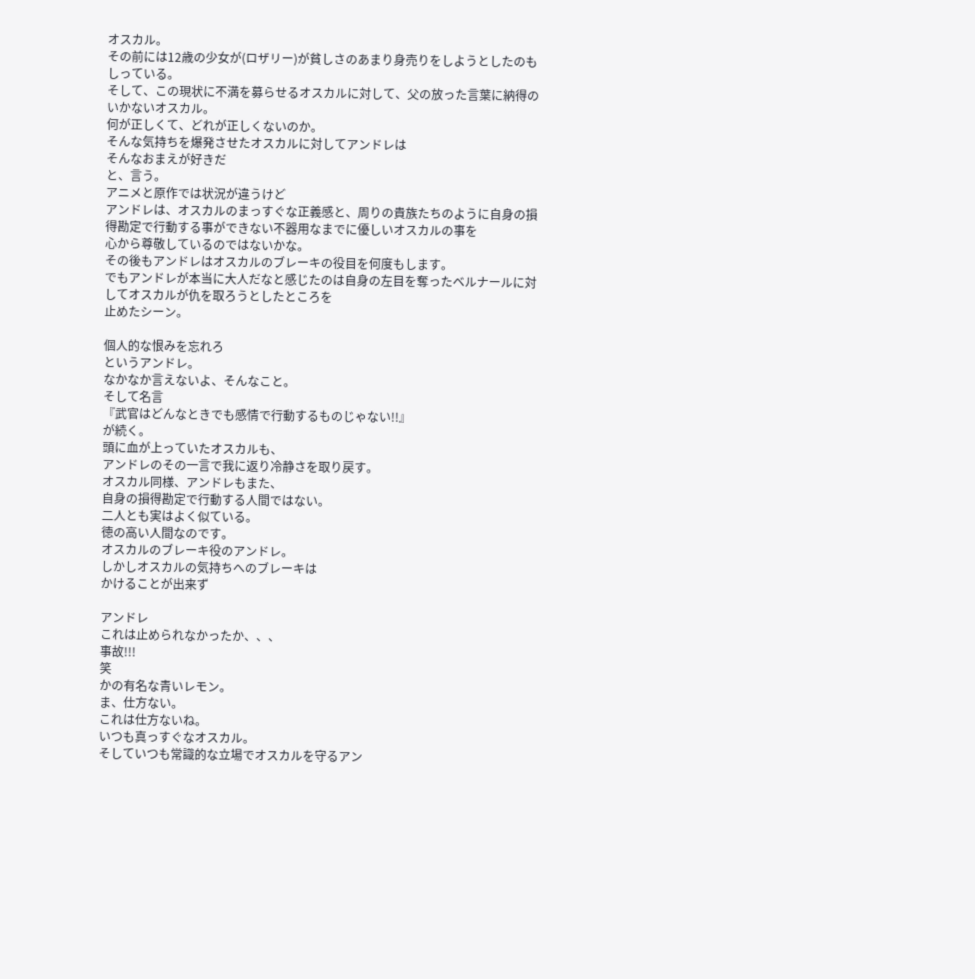オスカル。
その前には12歳の少女が(ロザリー)が貧しさのあまり身売りをしようとしたのもしっている。
そして、この現状に不満を募らせるオスカルに対して、父の放った言葉に納得のいかないオスカル。
何が正しくて、どれが正しくないのか。
そんな気持ちを爆発させたオスカルに対してアンドレは
そんなおまえが好きだ
と、言う。
アニメと原作では状況が違うけど
アンドレは、オスカルのまっすぐな正義感と、周りの貴族たちのように自身の損得勘定で行動する事ができない不器用なまでに優しいオスカルの事を
心から尊敬しているのではないかな。
その後もアンドレはオスカルのブレーキの役目を何度もします。
でもアンドレが本当に大人だなと感じたのは自身の左目を奪ったベルナールに対してオスカルが仇を取ろうとしたところを
止めたシーン。

個人的な恨みを忘れろ
というアンドレ。
なかなか言えないよ、そんなこと。
そして名言
『武官はどんなときでも感情で行動するものじゃない!!』
が続く。
頭に血が上っていたオスカルも、
アンドレのその一言で我に返り冷静さを取り戻す。
オスカル同様、アンドレもまた、
自身の損得勘定で行動する人間ではない。
二人とも実はよく似ている。
徳の高い人間なのです。
オスカルのブレーキ役のアンドレ。
しかしオスカルの気持ちへのブレーキは
かけることが出来ず

アンドレ
これは止められなかったか、、、
事故!!!
笑
かの有名な青いレモン。
ま、仕方ない。
これは仕方ないね。
いつも真っすぐなオスカル。
そしていつも常識的な立場でオスカルを守るアン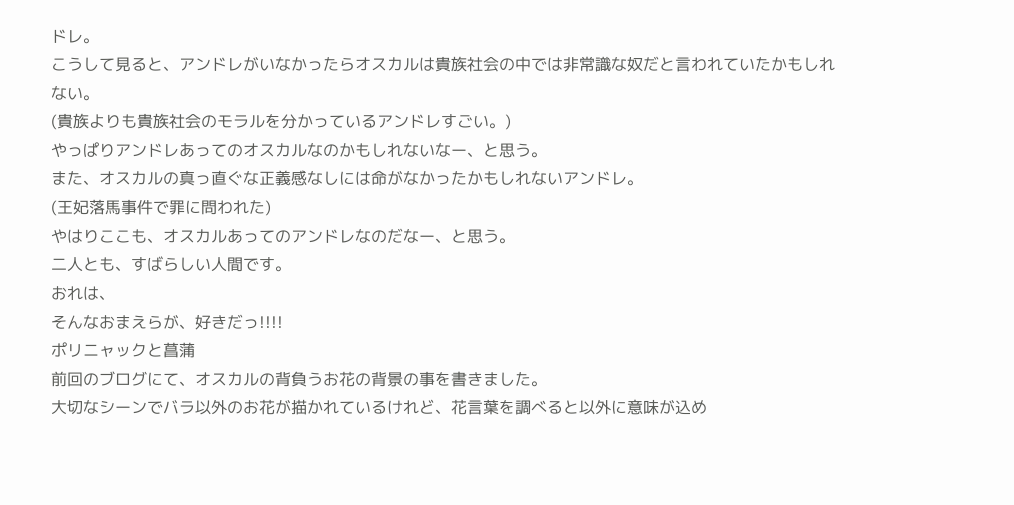ドレ。
こうして見ると、アンドレがいなかったらオスカルは貴族社会の中では非常識な奴だと言われていたかもしれない。
(貴族よりも貴族社会のモラルを分かっているアンドレすごい。)
やっぱりアンドレあってのオスカルなのかもしれないなー、と思う。
また、オスカルの真っ直ぐな正義感なしには命がなかったかもしれないアンドレ。
(王妃落馬事件で罪に問われた)
やはりここも、オスカルあってのアンドレなのだなー、と思う。
二人とも、すばらしい人間です。
おれは、
そんなおまえらが、好きだっ!!!!
ポリニャックと菖蒲
前回のブログにて、オスカルの背負うお花の背景の事を書きました。
大切なシーンでバラ以外のお花が描かれているけれど、花言葉を調べると以外に意味が込め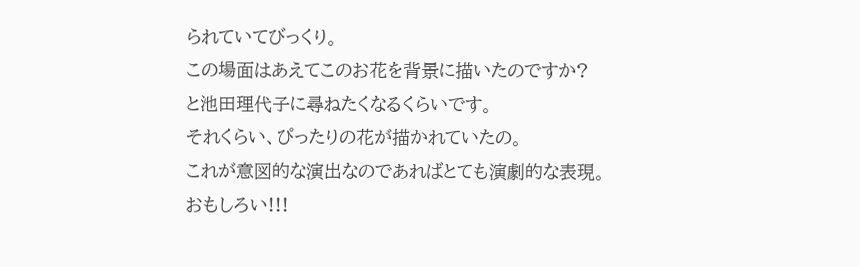られていてびっくり。
この場面はあえてこのお花を背景に描いたのですか?
と池田理代子に尋ねたくなるくらいです。
それくらい、ぴったりの花が描かれていたの。
これが意図的な演出なのであればとても演劇的な表現。
おもしろい!!!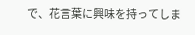で、花言葉に興味を持ってしま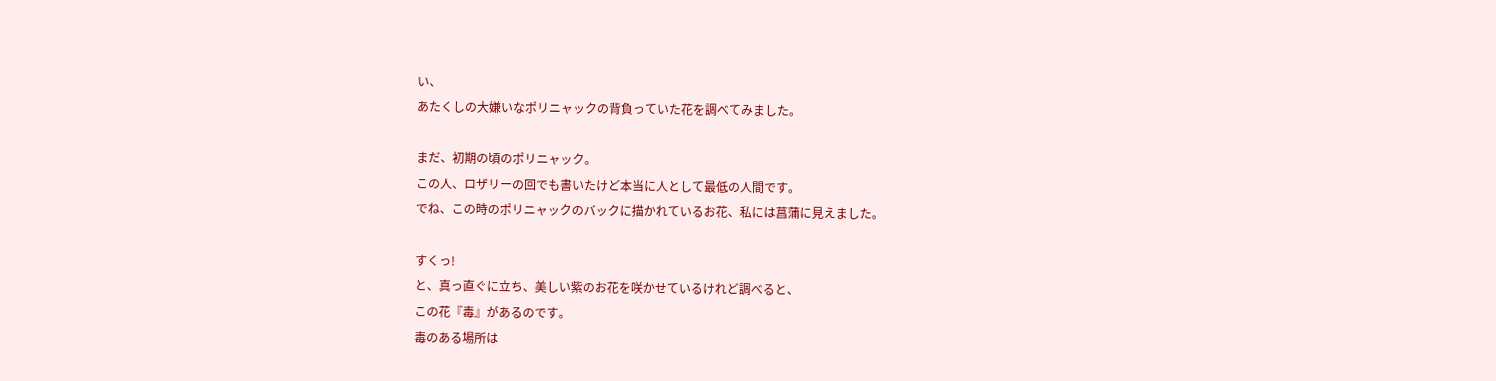い、
あたくしの大嫌いなポリニャックの背負っていた花を調べてみました。

まだ、初期の頃のポリニャック。
この人、ロザリーの回でも書いたけど本当に人として最低の人間です。
でね、この時のポリニャックのバックに描かれているお花、私には菖蒲に見えました。

すくっ!
と、真っ直ぐに立ち、美しい紫のお花を咲かせているけれど調べると、
この花『毒』があるのです。
毒のある場所は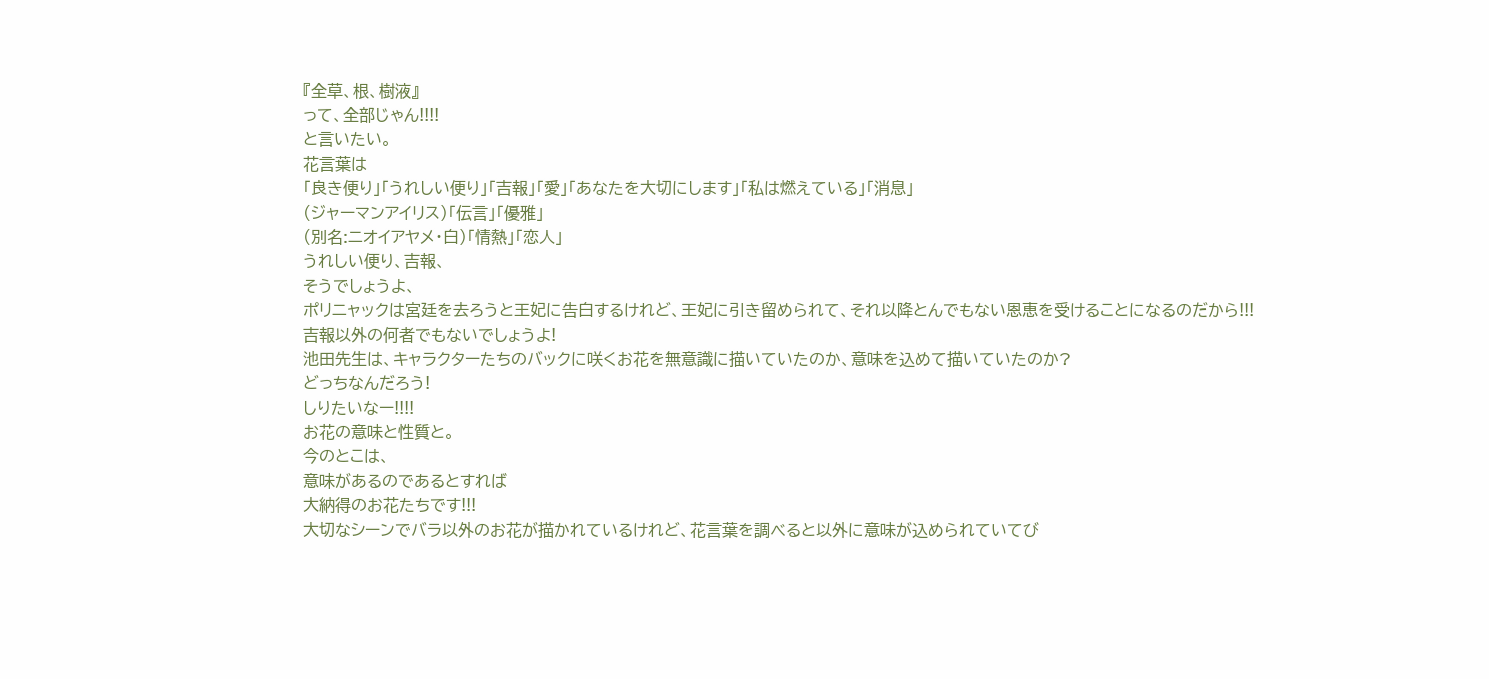『全草、根、樹液』
って、全部じゃん!!!!
と言いたい。
花言葉は
「良き便り」「うれしい便り」「吉報」「愛」「あなたを大切にします」「私は燃えている」「消息」
(ジャーマンアイリス)「伝言」「優雅」
(別名:ニオイアヤメ・白)「情熱」「恋人」
うれしい便り、吉報、
そうでしょうよ、
ポリニャックは宮廷を去ろうと王妃に告白するけれど、王妃に引き留められて、それ以降とんでもない恩恵を受けることになるのだから!!!
吉報以外の何者でもないでしょうよ!
池田先生は、キャラクターたちのバックに咲くお花を無意識に描いていたのか、意味を込めて描いていたのか?
どっちなんだろう!
しりたいなー!!!!
お花の意味と性質と。
今のとこは、
意味があるのであるとすれば
大納得のお花たちです!!!
大切なシーンでバラ以外のお花が描かれているけれど、花言葉を調べると以外に意味が込められていてび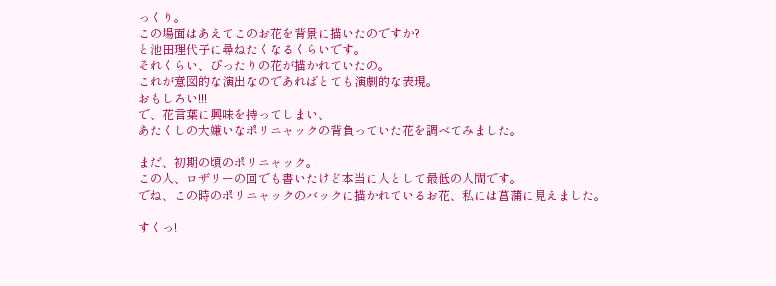っくり。
この場面はあえてこのお花を背景に描いたのですか?
と池田理代子に尋ねたくなるくらいです。
それくらい、ぴったりの花が描かれていたの。
これが意図的な演出なのであればとても演劇的な表現。
おもしろい!!!
で、花言葉に興味を持ってしまい、
あたくしの大嫌いなポリニャックの背負っていた花を調べてみました。

まだ、初期の頃のポリニャック。
この人、ロザリーの回でも書いたけど本当に人として最低の人間です。
でね、この時のポリニャックのバックに描かれているお花、私には菖蒲に見えました。

すくっ!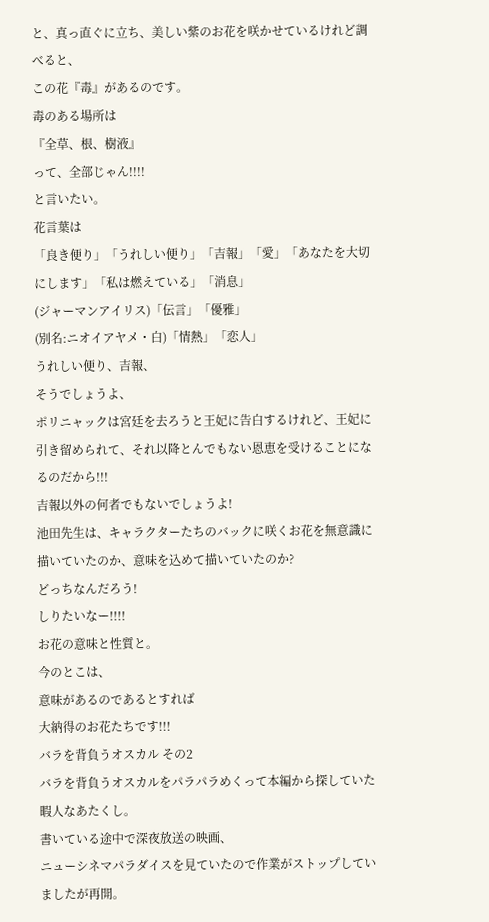と、真っ直ぐに立ち、美しい紫のお花を咲かせているけれど調べると、
この花『毒』があるのです。
毒のある場所は
『全草、根、樹液』
って、全部じゃん!!!!
と言いたい。
花言葉は
「良き便り」「うれしい便り」「吉報」「愛」「あなたを大切にします」「私は燃えている」「消息」
(ジャーマンアイリス)「伝言」「優雅」
(別名:ニオイアヤメ・白)「情熱」「恋人」
うれしい便り、吉報、
そうでしょうよ、
ポリニャックは宮廷を去ろうと王妃に告白するけれど、王妃に引き留められて、それ以降とんでもない恩恵を受けることになるのだから!!!
吉報以外の何者でもないでしょうよ!
池田先生は、キャラクターたちのバックに咲くお花を無意識に描いていたのか、意味を込めて描いていたのか?
どっちなんだろう!
しりたいなー!!!!
お花の意味と性質と。
今のとこは、
意味があるのであるとすれば
大納得のお花たちです!!!
バラを背負うオスカル その2
バラを背負うオスカルをパラパラめくって本編から探していた暇人なあたくし。
書いている途中で深夜放送の映画、
ニューシネマパラダイスを見ていたので作業がストップしていましたが再開。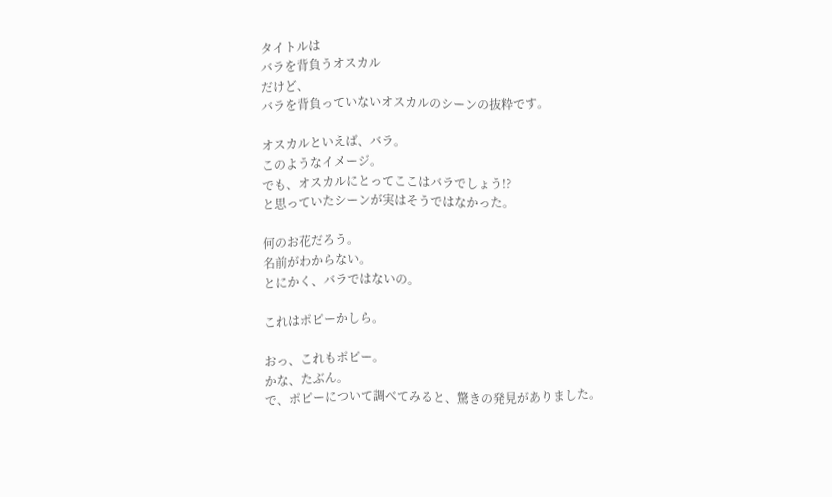タイトルは
バラを背負うオスカル
だけど、
バラを背負っていないオスカルのシーンの抜粋です。

オスカルといえば、バラ。
このようなイメージ。
でも、オスカルにとってここはバラでしょう!?
と思っていたシーンが実はそうではなかった。

何のお花だろう。
名前がわからない。
とにかく、バラではないの。

これはポピーかしら。

おっ、これもポピー。
かな、たぶん。
で、ポピーについて調べてみると、驚きの発見がありました。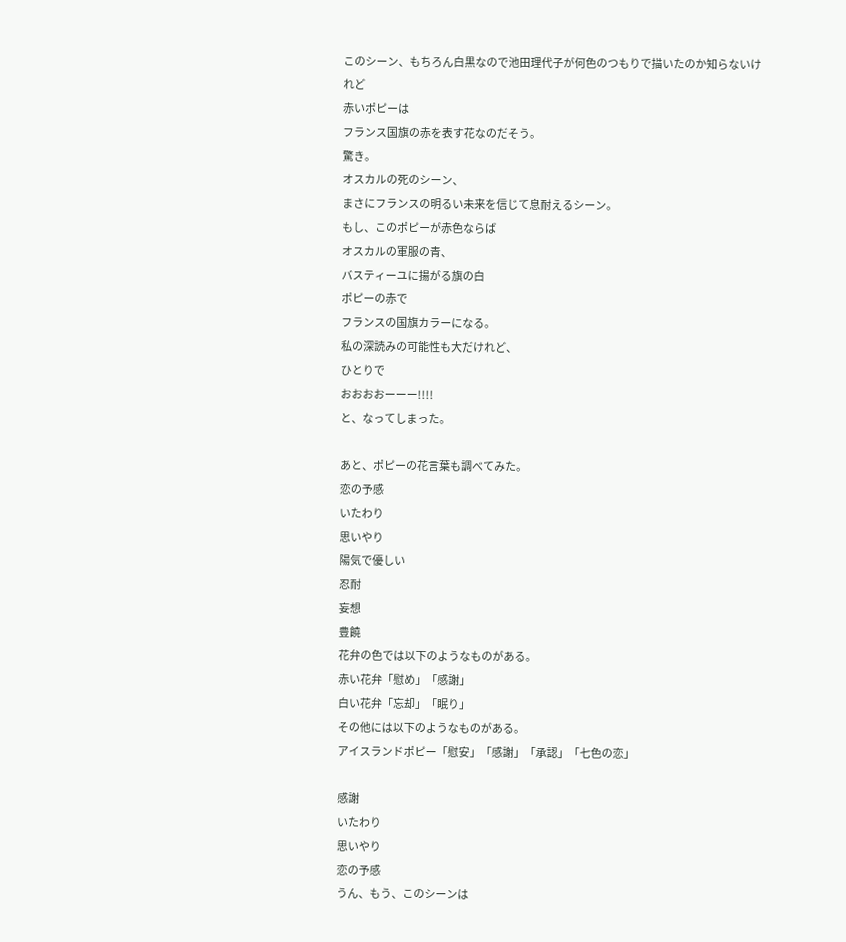このシーン、もちろん白黒なので池田理代子が何色のつもりで描いたのか知らないけれど
赤いポピーは
フランス国旗の赤を表す花なのだそう。
驚き。
オスカルの死のシーン、
まさにフランスの明るい未来を信じて息耐えるシーン。
もし、このポピーが赤色ならば
オスカルの軍服の青、
バスティーユに揚がる旗の白
ポピーの赤で
フランスの国旗カラーになる。
私の深読みの可能性も大だけれど、
ひとりで
おおおおーーー!!!!
と、なってしまった。

あと、ポピーの花言葉も調べてみた。
恋の予感
いたわり
思いやり
陽気で優しい
忍耐
妄想
豊饒
花弁の色では以下のようなものがある。
赤い花弁「慰め」「感謝」
白い花弁「忘却」「眠り」
その他には以下のようなものがある。
アイスランドポピー「慰安」「感謝」「承認」「七色の恋」

感謝
いたわり
思いやり
恋の予感
うん、もう、このシーンは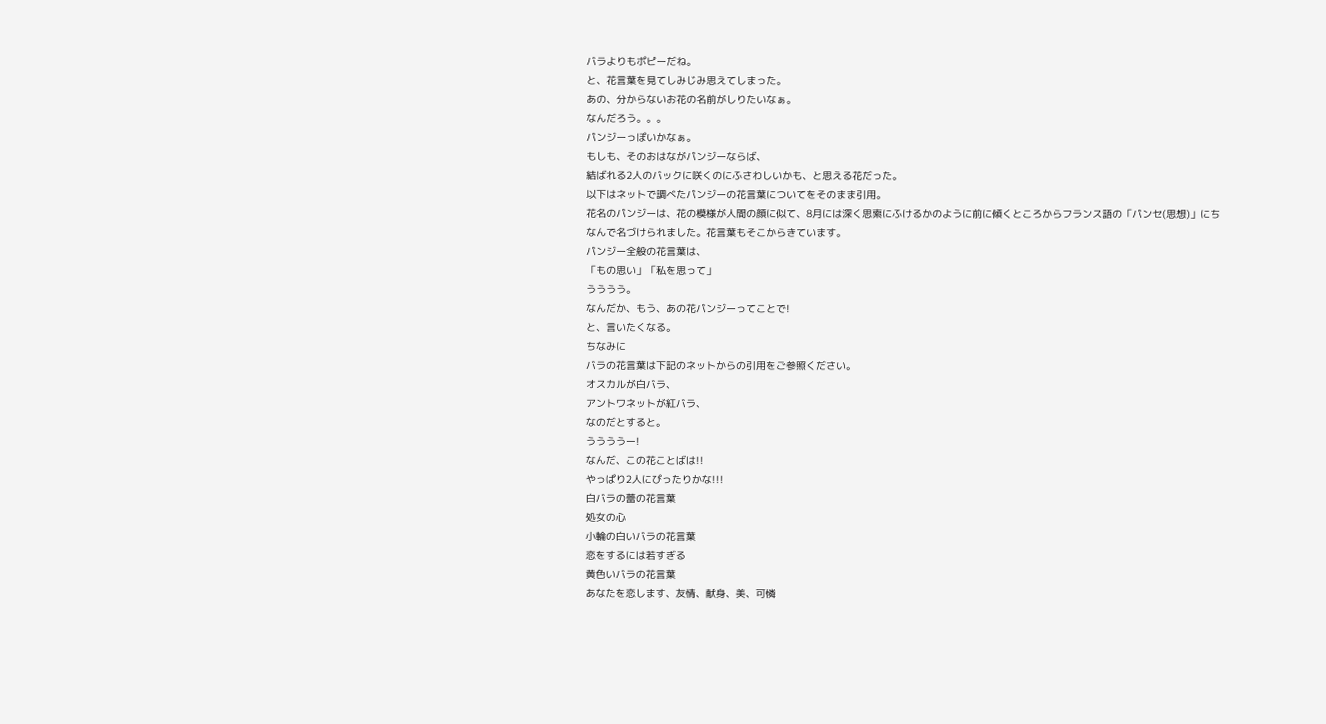バラよりもポピーだね。
と、花言葉を見てしみじみ思えてしまった。
あの、分からないお花の名前がしりたいなぁ。
なんだろう。。。
パンジーっぽいかなぁ。
もしも、そのおはながパンジーならば、
結ばれる2人のバックに咲くのにふさわしいかも、と思える花だった。
以下はネットで調べたパンジーの花言葉についてをそのまま引用。
花名のパンジーは、花の模様が人間の顔に似て、8月には深く思索にふけるかのように前に傾くところからフランス語の「パンセ(思想)」にちなんで名づけられました。花言葉もそこからきています。
パンジー全般の花言葉は、
「もの思い」「私を思って」
うううう。
なんだか、もう、あの花パンジーってことで!
と、言いたくなる。
ちなみに
バラの花言葉は下記のネットからの引用をご参照ください。
オスカルが白バラ、
アントワネットが紅バラ、
なのだとすると。
ううううー!
なんだ、この花ことばは!!
やっぱり2人にぴったりかな!!!
白バラの蕾の花言葉
処女の心
小輪の白いバラの花言葉
恋をするには若すぎる
黄色いバラの花言葉
あなたを恋します、友情、献身、美、可憐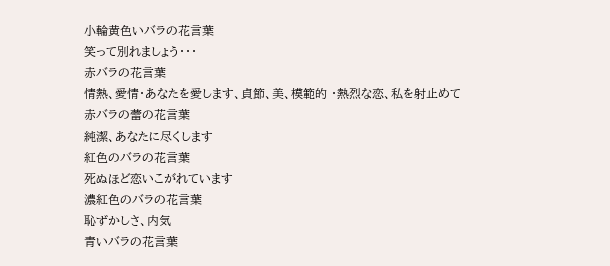小輪黄色いバラの花言葉
笑って別れましょう・・・
赤バラの花言葉
情熱、愛情・あなたを愛します、貞節、美、模範的 ・熱烈な恋、私を射止めて
赤バラの蕾の花言葉
純潔、あなたに尽くします
紅色のバラの花言葉
死ぬほど恋いこがれています
濃紅色のバラの花言葉
恥ずかしさ、内気
青いバラの花言葉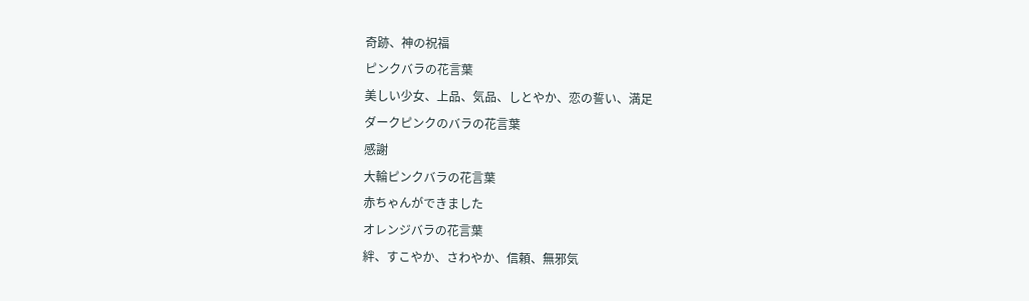奇跡、神の祝福
ピンクバラの花言葉
美しい少女、上品、気品、しとやか、恋の誓い、満足
ダークピンクのバラの花言葉
感謝
大輪ピンクバラの花言葉
赤ちゃんができました
オレンジバラの花言葉
絆、すこやか、さわやか、信頼、無邪気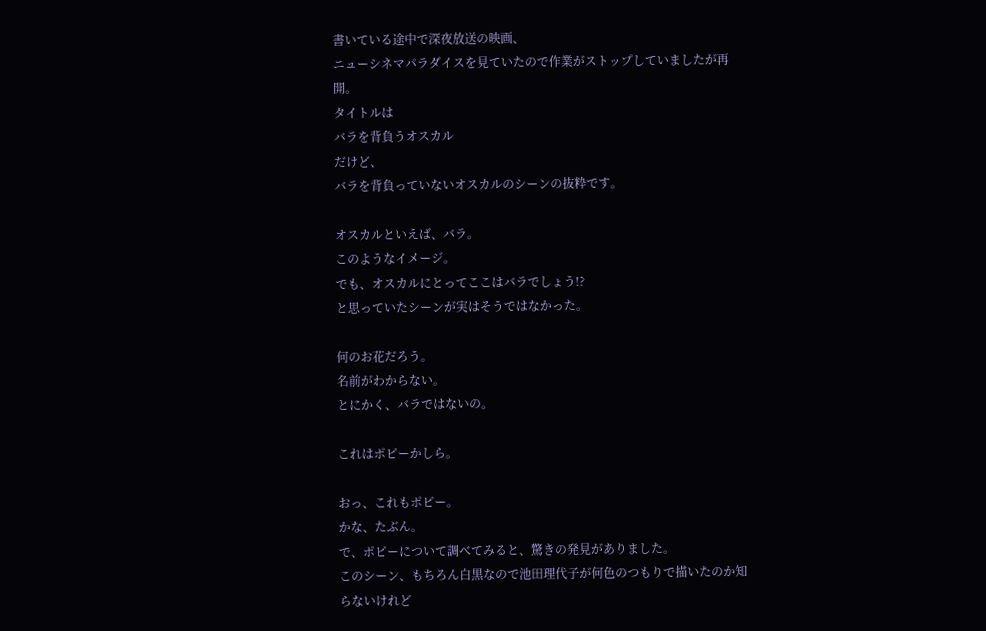書いている途中で深夜放送の映画、
ニューシネマパラダイスを見ていたので作業がストップしていましたが再開。
タイトルは
バラを背負うオスカル
だけど、
バラを背負っていないオスカルのシーンの抜粋です。

オスカルといえば、バラ。
このようなイメージ。
でも、オスカルにとってここはバラでしょう!?
と思っていたシーンが実はそうではなかった。

何のお花だろう。
名前がわからない。
とにかく、バラではないの。

これはポピーかしら。

おっ、これもポピー。
かな、たぶん。
で、ポピーについて調べてみると、驚きの発見がありました。
このシーン、もちろん白黒なので池田理代子が何色のつもりで描いたのか知らないけれど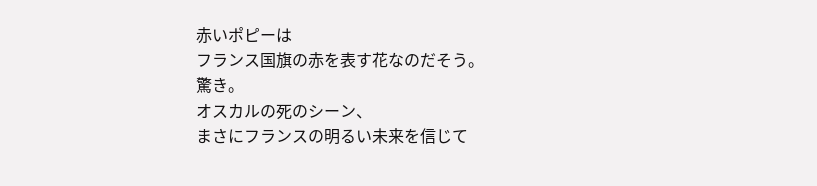赤いポピーは
フランス国旗の赤を表す花なのだそう。
驚き。
オスカルの死のシーン、
まさにフランスの明るい未来を信じて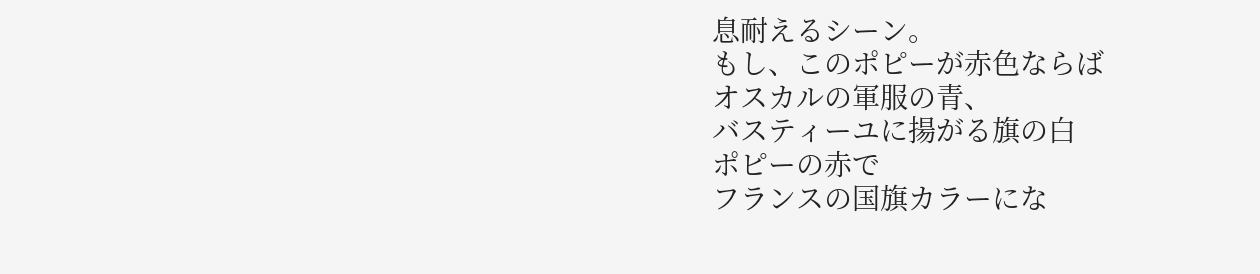息耐えるシーン。
もし、このポピーが赤色ならば
オスカルの軍服の青、
バスティーユに揚がる旗の白
ポピーの赤で
フランスの国旗カラーにな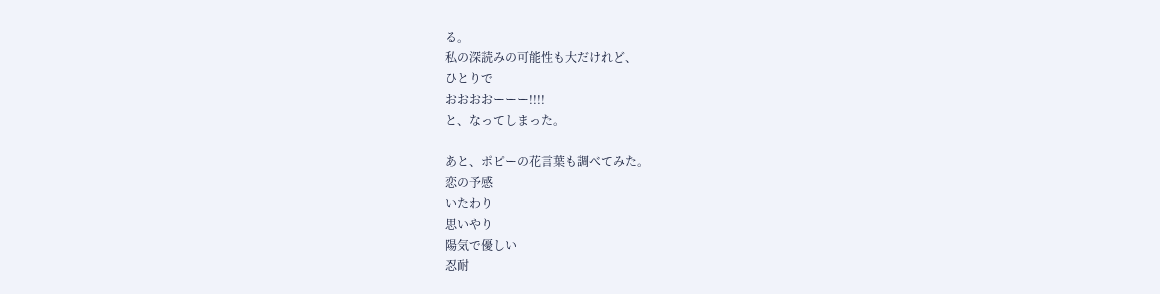る。
私の深読みの可能性も大だけれど、
ひとりで
おおおおーーー!!!!
と、なってしまった。

あと、ポピーの花言葉も調べてみた。
恋の予感
いたわり
思いやり
陽気で優しい
忍耐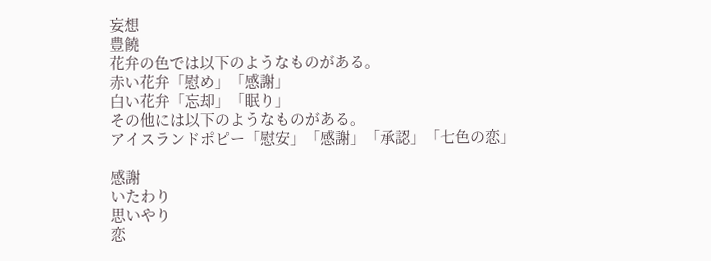妄想
豊饒
花弁の色では以下のようなものがある。
赤い花弁「慰め」「感謝」
白い花弁「忘却」「眠り」
その他には以下のようなものがある。
アイスランドポピー「慰安」「感謝」「承認」「七色の恋」

感謝
いたわり
思いやり
恋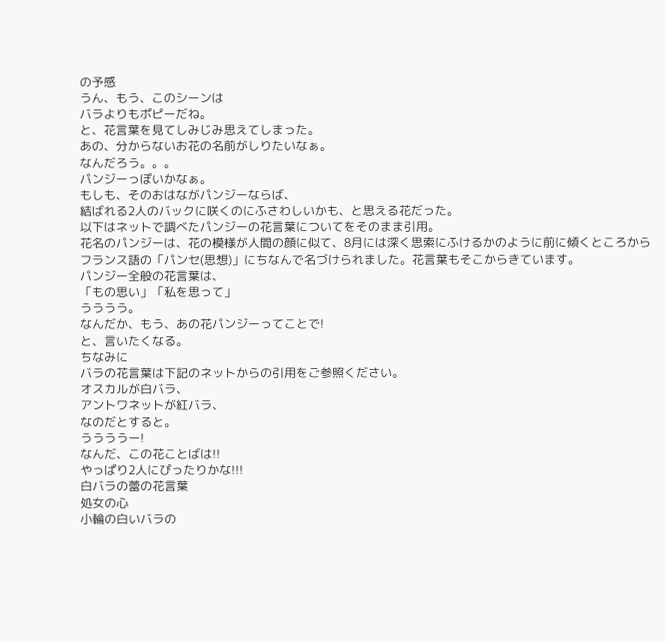の予感
うん、もう、このシーンは
バラよりもポピーだね。
と、花言葉を見てしみじみ思えてしまった。
あの、分からないお花の名前がしりたいなぁ。
なんだろう。。。
パンジーっぽいかなぁ。
もしも、そのおはながパンジーならば、
結ばれる2人のバックに咲くのにふさわしいかも、と思える花だった。
以下はネットで調べたパンジーの花言葉についてをそのまま引用。
花名のパンジーは、花の模様が人間の顔に似て、8月には深く思索にふけるかのように前に傾くところからフランス語の「パンセ(思想)」にちなんで名づけられました。花言葉もそこからきています。
パンジー全般の花言葉は、
「もの思い」「私を思って」
うううう。
なんだか、もう、あの花パンジーってことで!
と、言いたくなる。
ちなみに
バラの花言葉は下記のネットからの引用をご参照ください。
オスカルが白バラ、
アントワネットが紅バラ、
なのだとすると。
ううううー!
なんだ、この花ことばは!!
やっぱり2人にぴったりかな!!!
白バラの蕾の花言葉
処女の心
小輪の白いバラの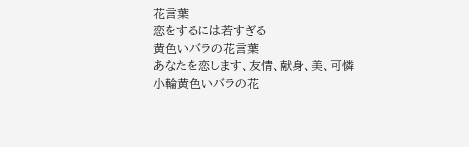花言葉
恋をするには若すぎる
黄色いバラの花言葉
あなたを恋します、友情、献身、美、可憐
小輪黄色いバラの花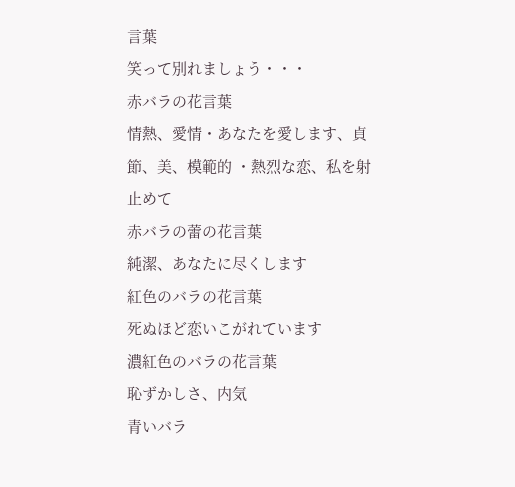言葉
笑って別れましょう・・・
赤バラの花言葉
情熱、愛情・あなたを愛します、貞節、美、模範的 ・熱烈な恋、私を射止めて
赤バラの蕾の花言葉
純潔、あなたに尽くします
紅色のバラの花言葉
死ぬほど恋いこがれています
濃紅色のバラの花言葉
恥ずかしさ、内気
青いバラ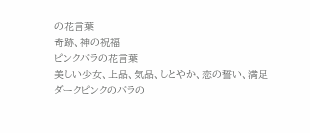の花言葉
奇跡、神の祝福
ピンクバラの花言葉
美しい少女、上品、気品、しとやか、恋の誓い、満足
ダークピンクのバラの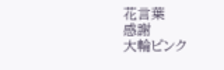花言葉
感謝
大輪ピンク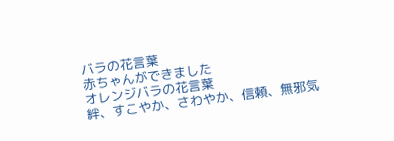バラの花言葉
赤ちゃんができました
オレンジバラの花言葉
絆、すこやか、さわやか、信頼、無邪気